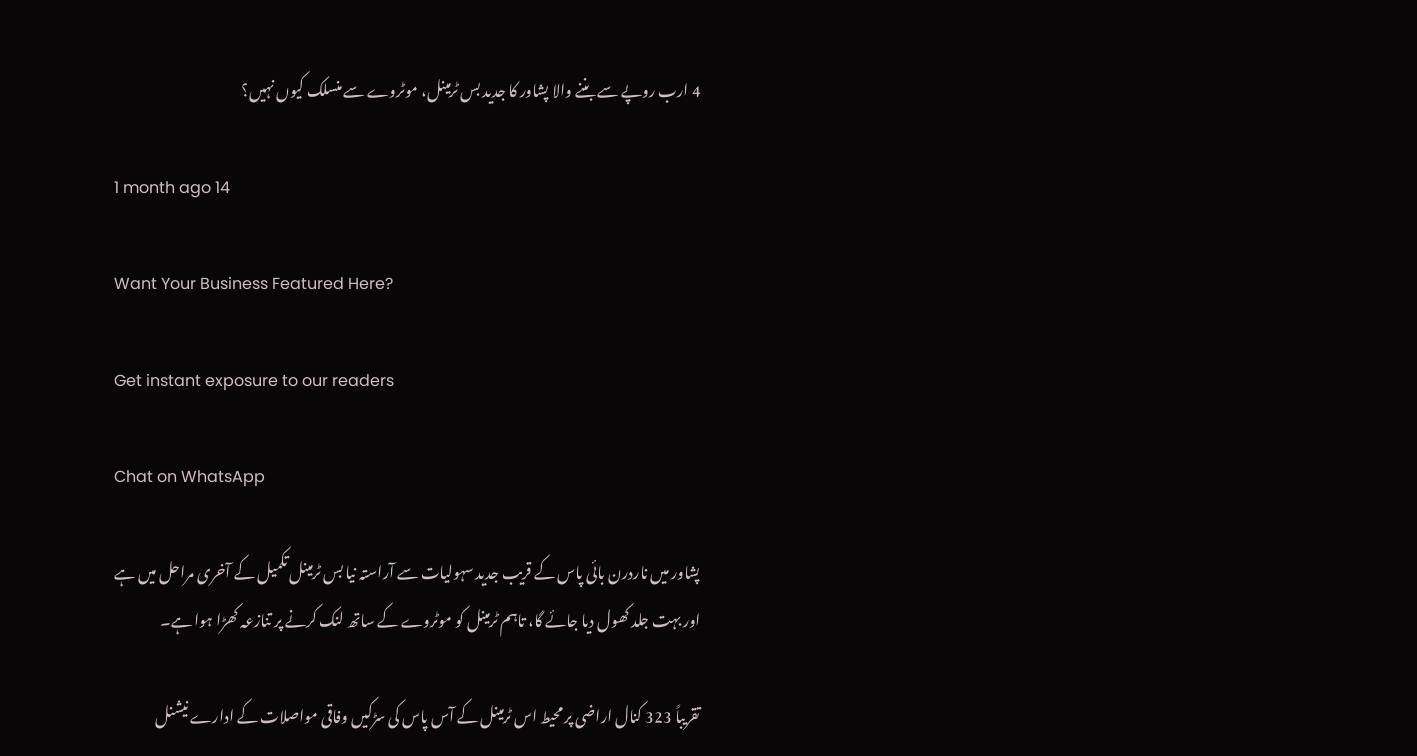4 ارب روپے سے بننے والا پشاور کا جدید بس ٹرمینل، موٹروے سے منسلک کیوں نہیں؟

1 month ago 14

Want Your Business Featured Here?

Get instant exposure to our readers

Chat on WhatsApp

پشاور میں ناردرن بائی پاس کے قریب جدید سہولیات سے آراستہ نیا بس ٹرمینل تکمیل کے آخری مراحل میں ہے اور بہت جلد کھول دیا جائے گا، تاہم ٹرمینل کو موٹروے کے ساتھ لنک کرنے پر تنازعہ کھڑا ہوا ہے۔

تقریباً 323 کنال اراضی پر محیط اس ٹرمینل کے آس پاس کی سڑکیں وفاقی مواصلات کے ادارے نیشنل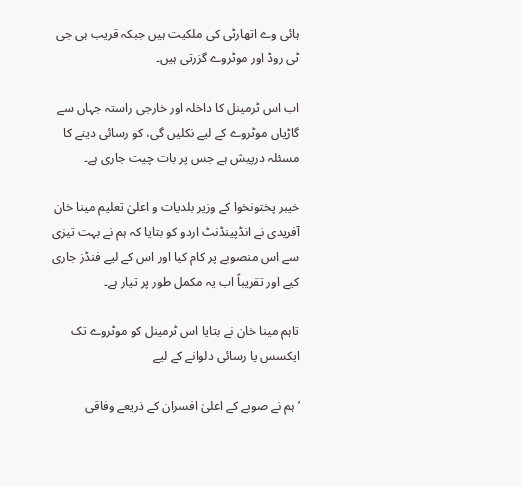ہائی وے اتھارٹی کی ملکیت ہیں جبکہ قریب ہی جی ٹی روڈ اور موٹروے گزرتی ہیں۔

اب اس ٹرمینل کا داخلہ اور خارجی راستہ جہاں سے گاڑیاں موٹروے کے لیے نکلیں گی، کو رسائی دینے کا مسئلہ درپیش ہے جس پر بات چیت جاری ہے۔

خیبر پختونخوا کے وزیر بلدیات و اعلیٰ تعلیم مینا خان آفریدی نے انڈپینڈنٹ اردو کو بتایا کہ ہم نے بہت تیزی سے اس منصوبے پر کام کیا اور اس کے لیے فنڈز جاری کیے اور تقریباً اب یہ مکمل طور پر تیار ہے۔

تاہم مینا خان نے بتایا اس ٹرمینل کو موٹروے تک ایکسس یا رسائی دلوانے کے لیے

’ہم نے صوبے کے اعلیٰ افسران کے ذریعے وفاقی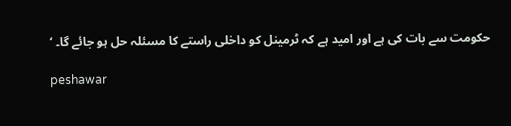حکومت سے بات کی ہے اور امید ہے کہ ٹرمینل کو داخلی راستے کا مسئلہ حل ہو جائے گا۔ ‘

peshawar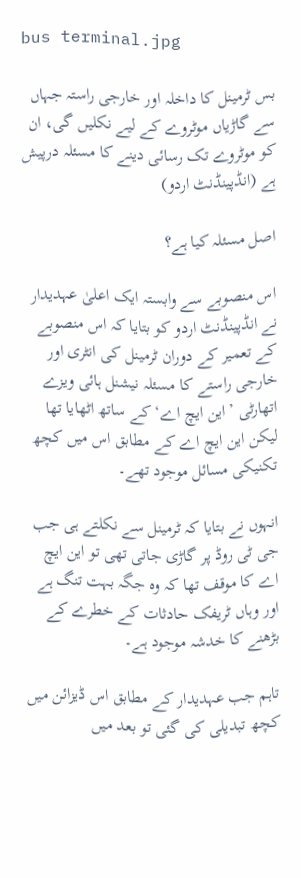bus terminal.jpg

بس ٹرمینل کا داخلہ اور خارجی راستہ جہاں سے گاڑیاں موٹروے کے لیے نکلیں گی، ان کو موٹروے تک رسائی دینے کا مسئلہ درپیش ہے (انڈپینڈنٹ اردو)

اصل مسئلہ کیا ہے؟

اس منصوبے سے وابستہ ایک اعلیٰ عہدیدار نے انڈپینڈنٹ اردو کو بتایا کہ اس منصوبے کے تعمیر کے دوران ٹرمینل کی انٹری اور خارجی راستے کا مسئلہ نیشنل ہائی ویزے اتھارٹی ’این ایچ اے‘ کے ساتھ اٹھایا تھا لیکن این ایچ اے کے مطابق اس میں کچھ تکنیکی مسائل موجود تھے۔

انہوں نے بتایا کہ ٹرمینل سے نکلتے ہی جب جی ٹی روڈ پر گاڑی جاتی تھی تو این ایچ اے کا موقف تھا کہ وہ جگہ بہت تنگ ہے اور وہاں ٹریفک حادثات کے خطرے کے بڑھنے کا خدشہ موجود ہے۔

تاہم جب عہدیدار کے مطابق اس ڈیزائن میں کچھ تبدیلی کی گئی تو بعد میں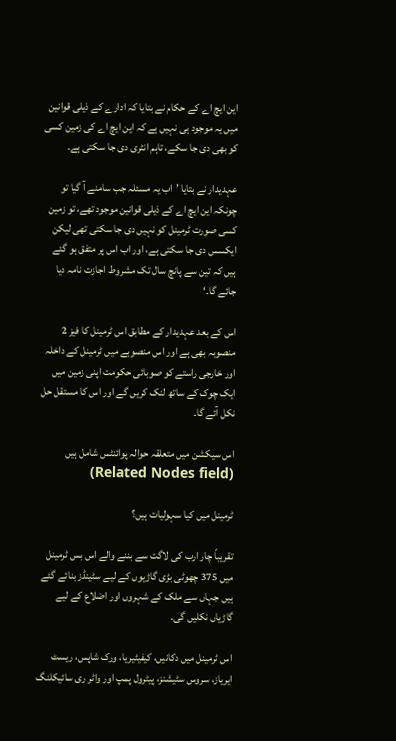این ایچ اے کے حکام نے بتایا کہ ادارے کے ذیلی قوانین میں یہ موجود ہی نہیں ہے کہ این ایچ اے کی زمین کسی کو بھی دی جا سکے، تاہم انٹری دی جا سکتی ہے۔

عہدیدار نے بتایا ’اب یہ مسئلہ جب سامنے آ گیا تو چونکہ این ایچ اے کے ذیلی قوانین موجود تھے، تو زمین کسی صورت ٹرمینل کو نہیں دی جا سکتی تھی لیکن ایکسس دی جا سکتی ہے، اور اب اس پر متفق ہو گئے ہیں کہ تین سے پانچ سال تک مشروط اجازت نامہ دیا جائے گا۔‘

اس کے بعد عہدیدار کے مطابق اس ٹرمینل کا فیز 2 منصوبہ بھی ہے اور اس منصوبے میں ٹرمینل کے داخلہ اور خارجی راستے کو صوبائی حکومت اپنی زمین میں ایک چوک کے ساتھ لنک کریں گے اور اس کا مستقل حل نکل آئے گا۔

اس سیکشن میں متعلقہ حوالہ پوائنٹس شامل ہیں (Related Nodes field)

ٹرمینل میں کیا سہولیات ہیں؟

تقریباً چار ارب کی لاگت سے بننے والے اس بس ٹرمینل میں 375 چھوٹی بڑی گاڑیوں کے لیے سٹینڈز بنائے گئے ہیں جہاں سے ملک کے شہروں اور اضلاع کے لیے گاڑیاں نکلیں گی۔

اس ٹرمینل میں دکانیں، کیفیٹیریا، ورک شاپس، ریسٹ ایریاز، سروس سٹیشنز، پیٹرول پمپ اور واٹر ری سائیکلنگ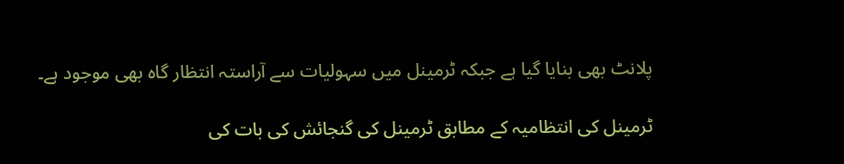پلانٹ بھی بنایا گیا ہے جبکہ ٹرمینل میں سہولیات سے آراستہ انتظار گاہ بھی موجود ہے۔

ٹرمینل کی انتظامیہ کے مطابق ٹرمینل کی گنجائش کی بات کی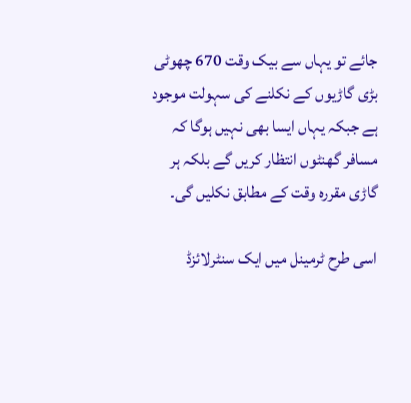جائے تو یہاں سے بیک وقت 670 چھوٹی بڑی گاڑیوں کے نکلنے کی سہولت موجود ہے جبکہ یہاں ایسا بھی نہیں ہوگا کہ مسافر گھنٹوں انتظار کریں گے بلکہ ہر گاڑی مقررہ وقت کے مطابق نکلیں گی۔

اسی طرح ٹرمینل میں ایک سنٹرلائزڈ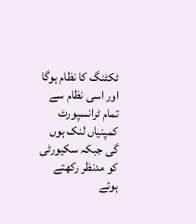ٹکٹنگ کا نظام ہوگا اور اسی نظام سے تمام ٹرانسپورٹ کمپنیاں لنک ہوں گی جبکہ سکیورٹی کو مدنظر رکھتے ہوئے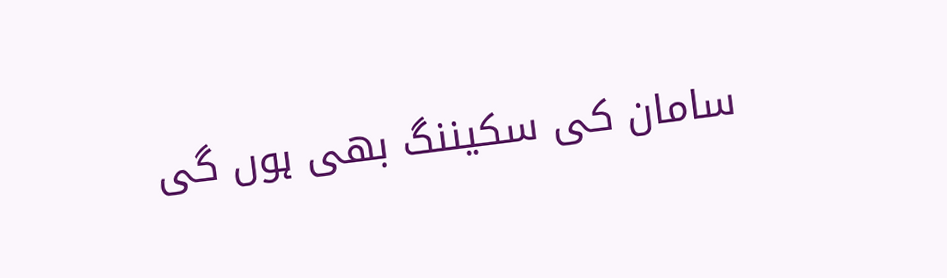سامان کی سکیننگ بھی ہوں گی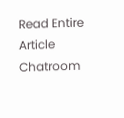Read Entire Article
Chatroom